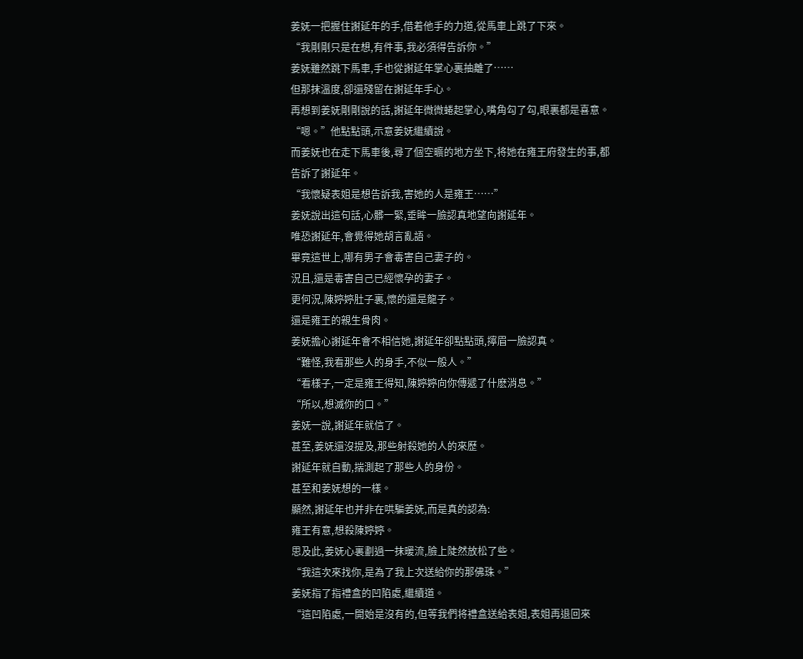姜妩一把握住謝延年的手,借着他手的力道,從馬車上跳了下來。
“我剛剛只是在想,有件事,我必須得告訴你。”
姜妩雖然跳下馬車,手也從謝延年掌心裏抽離了……
但那抹溫度,卻還殘留在謝延年手心。
再想到姜妩剛剛說的話,謝延年微微蜷起掌心,嘴角勾了勾,眼裏都是喜意。
“嗯。”他點點頭,示意姜妩繼續說。
而姜妩也在走下馬車後,尋了個空曠的地方坐下,将她在雍王府發生的事,都告訴了謝延年。
“我懷疑表姐是想告訴我,害她的人是雍王……”
姜妩說出這句話,心髒一緊,垂眸一臉認真地望向謝延年。
唯恐謝延年,會覺得她胡言亂語。
畢竟這世上,哪有男子會毒害自己妻子的。
況且,還是毒害自己已經懷孕的妻子。
更何況,陳婷婷肚子裏,懷的還是龍子。
還是雍王的親生骨肉。
姜妩擔心謝延年會不相信她,謝延年卻點點頭,擰眉一臉認真。
“難怪,我看那些人的身手,不似一般人。”
“看樣子,一定是雍王得知,陳婷婷向你傳遞了什麽消息。”
“所以,想滅你的口。”
姜妩一說,謝延年就信了。
甚至,姜妩還沒提及,那些射殺她的人的來歷。
謝延年就自動,揣測起了那些人的身份。
甚至和姜妩想的一樣。
顯然,謝延年也并非在哄騙姜妩,而是真的認為:
雍王有意,想殺陳婷婷。
思及此,姜妩心裏劃過一抹暖流,臉上陡然放松了些。
“我這次來找你,是為了我上次送給你的那佛珠。”
姜妩指了指禮盒的凹陷處,繼續道。
“這凹陷處,一開始是沒有的,但等我們将禮盒送給表姐,表姐再退回來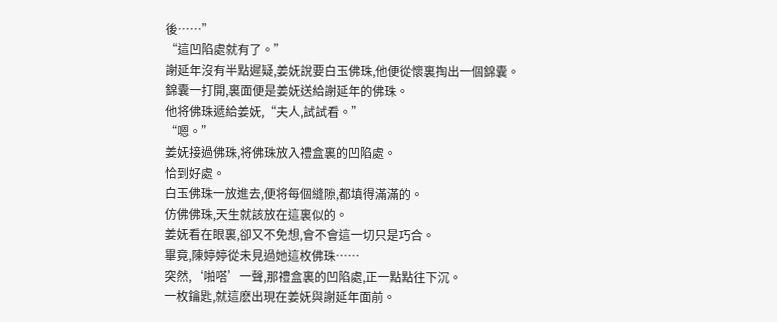後……”
“這凹陷處就有了。”
謝延年沒有半點遲疑,姜妩說要白玉佛珠,他便從懷裏掏出一個錦囊。
錦囊一打開,裏面便是姜妩送給謝延年的佛珠。
他将佛珠遞給姜妩,“夫人,試試看。”
“嗯。”
姜妩接過佛珠,将佛珠放入禮盒裏的凹陷處。
恰到好處。
白玉佛珠一放進去,便将每個縫隙,都填得滿滿的。
仿佛佛珠,天生就該放在這裏似的。
姜妩看在眼裏,卻又不免想,會不會這一切只是巧合。
畢竟,陳婷婷從未見過她這枚佛珠……
突然,‘啪嗒’一聲,那禮盒裏的凹陷處,正一點點往下沉。
一枚鑰匙,就這麽出現在姜妩與謝延年面前。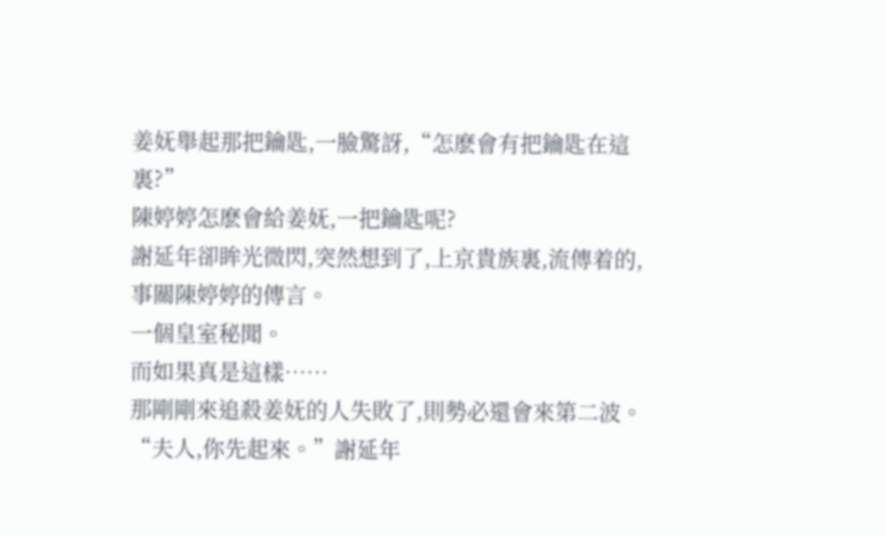姜妩舉起那把鑰匙,一臉驚訝,“怎麽會有把鑰匙在這裏?”
陳婷婷怎麽會給姜妩,一把鑰匙呢?
謝延年卻眸光微閃,突然想到了,上京貴族裏,流傳着的,事關陳婷婷的傳言。
一個皇室秘聞。
而如果真是這樣……
那剛剛來追殺姜妩的人失敗了,則勢必還會來第二波。
“夫人,你先起來。”謝延年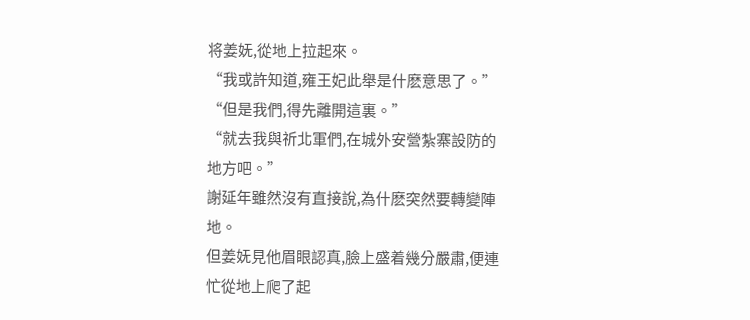将姜妩,從地上拉起來。
“我或許知道,雍王妃此舉是什麽意思了。”
“但是我們,得先離開這裏。”
“就去我與祈北軍們,在城外安營紮寨設防的地方吧。”
謝延年雖然沒有直接說,為什麽突然要轉變陣地。
但姜妩見他眉眼認真,臉上盛着幾分嚴肅,便連忙從地上爬了起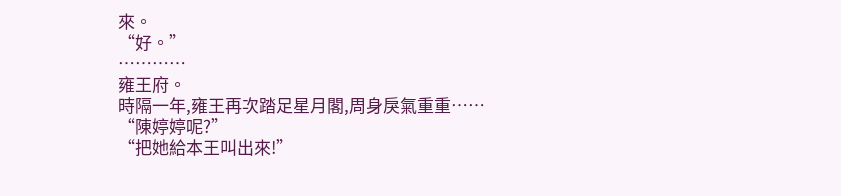來。
“好。”
…………
雍王府。
時隔一年,雍王再次踏足星月閣,周身戾氣重重……
“陳婷婷呢?”
“把她給本王叫出來!”